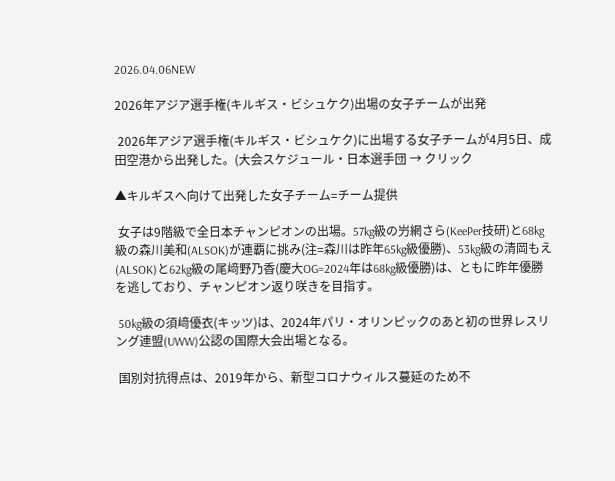2026.04.06NEW

2026年アジア選手権(キルギス・ビシュケク)出場の女子チームが出発

 2026年アジア選手権(キルギス・ビシュケク)に出場する女子チームが4月5日、成田空港から出発した。(大会スケジュール・日本選手団 → クリック

▲キルギスへ向けて出発した女子チーム=チーム提供

 女子は9階級で全日本チャンピオンの出場。57kg級の屶網さら(KeePer技研)と68kg級の森川美和(ALSOK)が連覇に挑み(注=森川は昨年65kg級優勝)、53kg級の清岡もえ(ALSOK)と62kg級の尾﨑野乃香(慶大OG=2024年は68kg級優勝)は、ともに昨年優勝を逃しており、チャンピオン返り咲きを目指す。

 50kg級の須﨑優衣(キッツ)は、2024年パリ・オリンピックのあと初の世界レスリング連盟(UWW)公認の国際大会出場となる。

 国別対抗得点は、2019年から、新型コロナウィルス蔓延のため不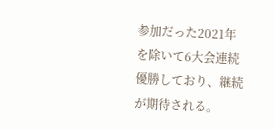参加だった2021年を除いて6大会連続優勝しており、継続が期待される。